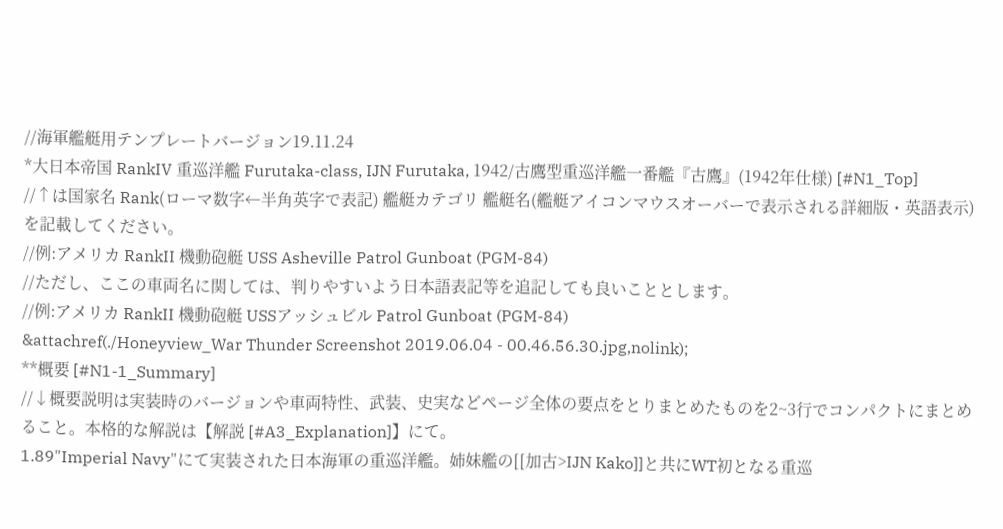//海軍艦艇用テンプレートバージョン19.11.24
*大日本帝国 RankIV 重巡洋艦 Furutaka-class, IJN Furutaka, 1942/古鷹型重巡洋艦一番艦『古鷹』(1942年仕様) [#N1_Top]
//↑は国家名 Rank(ローマ数字←半角英字で表記) 艦艇カテゴリ 艦艇名(艦艇アイコンマウスオーバーで表示される詳細版・英語表示)を記載してください。
//例:アメリカ RankII 機動砲艇 USS Asheville Patrol Gunboat (PGM-84)
//ただし、ここの車両名に関しては、判りやすいよう日本語表記等を追記しても良いこととします。
//例:アメリカ RankII 機動砲艇 USSアッシュビル Patrol Gunboat (PGM-84)
&attachref(./Honeyview_War Thunder Screenshot 2019.06.04 - 00.46.56.30.jpg,nolink);
**概要 [#N1-1_Summary]
//↓概要説明は実装時のバージョンや車両特性、武装、史実などページ全体の要点をとりまとめたものを2~3行でコンパクトにまとめること。本格的な解説は【解説 [#A3_Explanation]】にて。
1.89"Imperial Navy"にて実装された日本海軍の重巡洋艦。姉妹艦の[[加古>IJN Kako]]と共にWT初となる重巡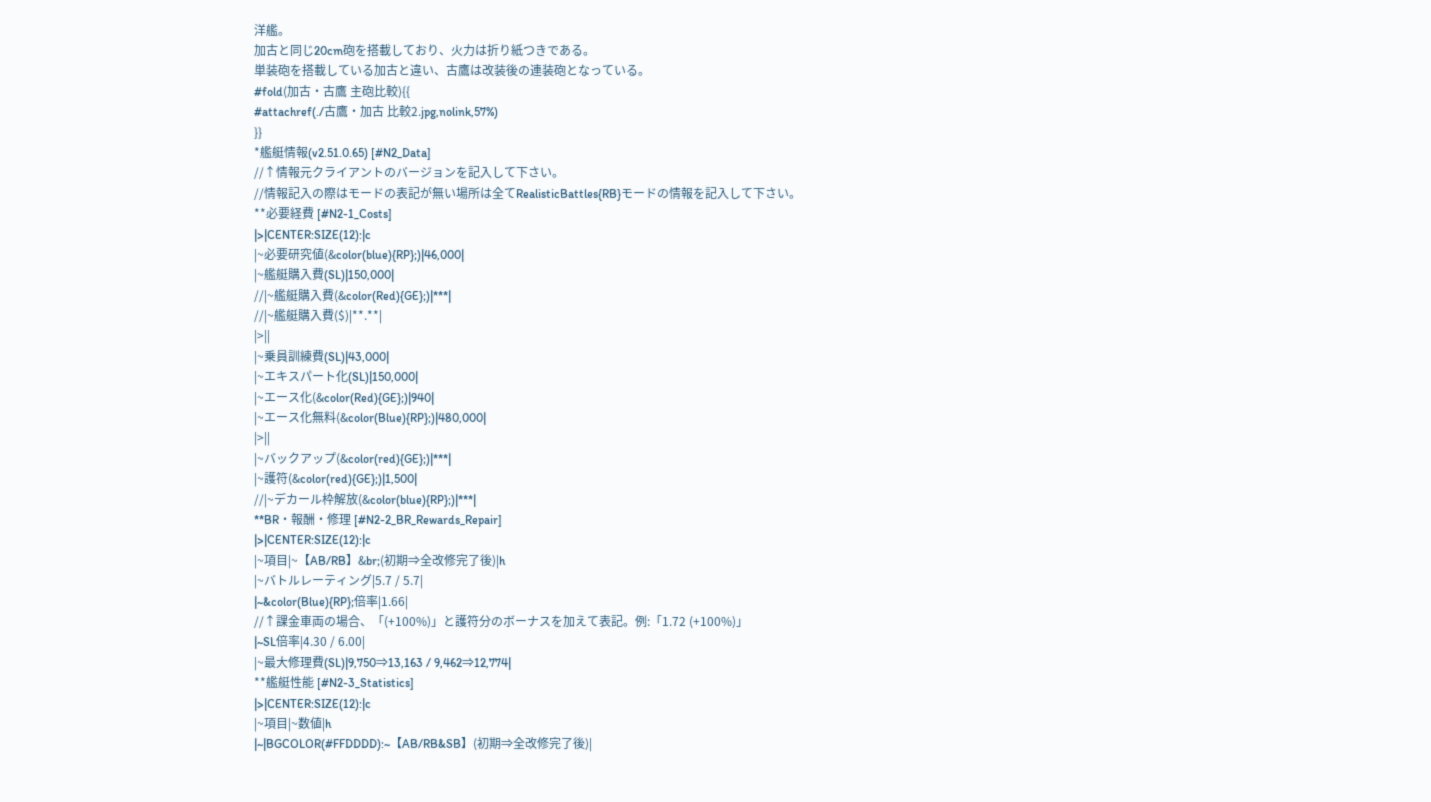洋艦。
加古と同じ20cm砲を搭載しており、火力は折り紙つきである。
単装砲を搭載している加古と違い、古鷹は改装後の連装砲となっている。
#fold(加古・古鷹 主砲比較){{
#attachref(./古鷹・加古 比較2.jpg,nolink,57%)
}}
*艦艇情報(v2.51.0.65) [#N2_Data]
//↑情報元クライアントのバージョンを記入して下さい。
//情報記入の際はモードの表記が無い場所は全てRealisticBattles{RB}モードの情報を記入して下さい。
**必要経費 [#N2-1_Costs]
|>|CENTER:SIZE(12):|c
|~必要研究値(&color(blue){RP};)|46,000|
|~艦艇購入費(SL)|150,000|
//|~艦艇購入費(&color(Red){GE};)|***|
//|~艦艇購入費($)|**.**|
|>||
|~乗員訓練費(SL)|43,000|
|~エキスパート化(SL)|150,000|
|~エース化(&color(Red){GE};)|940|
|~エース化無料(&color(Blue){RP};)|480,000|
|>||
|~バックアップ(&color(red){GE};)|***|
|~護符(&color(red){GE};)|1,500|
//|~デカール枠解放(&color(blue){RP};)|***|
**BR・報酬・修理 [#N2-2_BR_Rewards_Repair]
|>|CENTER:SIZE(12):|c
|~項目|~【AB/RB】&br;(初期⇒全改修完了後)|h
|~バトルレーティング|5.7 / 5.7|
|~&color(Blue){RP};倍率|1.66|
//↑課金車両の場合、「(+100%)」と護符分のボーナスを加えて表記。例:「1.72 (+100%)」
|~SL倍率|4.30 / 6.00|
|~最大修理費(SL)|9,750⇒13,163 / 9,462⇒12,774|
**艦艇性能 [#N2-3_Statistics]
|>|CENTER:SIZE(12):|c
|~項目|~数値|h
|~|BGCOLOR(#FFDDDD):~【AB/RB&SB】(初期⇒全改修完了後)|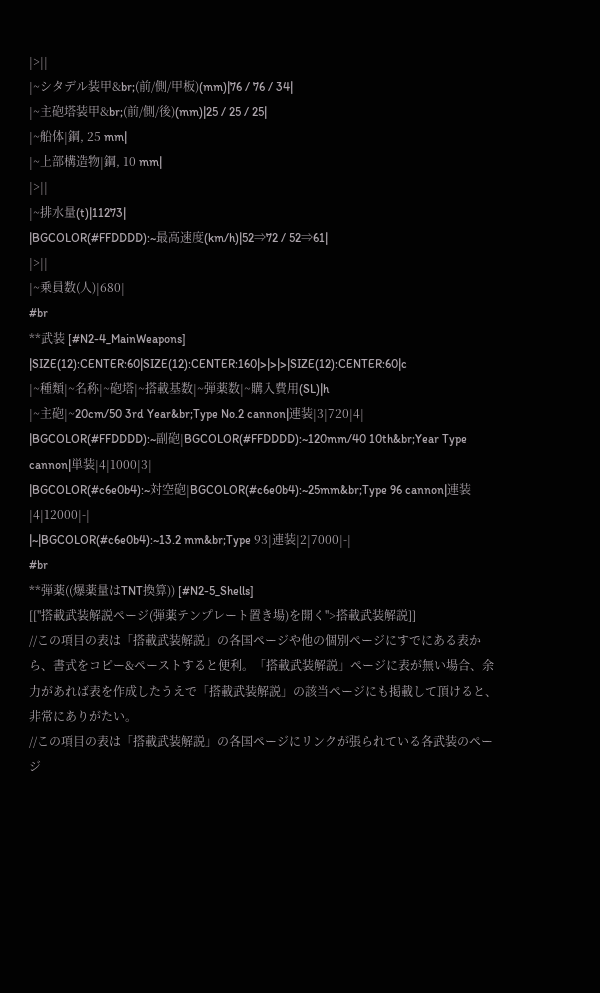|>||
|~シタデル装甲&br;(前/側/甲板)(mm)|76 / 76 / 34|
|~主砲塔装甲&br;(前/側/後)(mm)|25 / 25 / 25|
|~船体|鋼, 25 mm|
|~上部構造物|鋼, 10 mm|
|>||
|~排水量(t)|11273|
|BGCOLOR(#FFDDDD):~最高速度(km/h)|52⇒72 / 52⇒61|
|>||
|~乗員数(人)|680|
#br
**武装 [#N2-4_MainWeapons]
|SIZE(12):CENTER:60|SIZE(12):CENTER:160|>|>|>|SIZE(12):CENTER:60|c
|~種類|~名称|~砲塔|~搭載基数|~弾薬数|~購入費用(SL)|h
|~主砲|~20cm/50 3rd Year&br;Type No.2 cannon|連装|3|720|4|
|BGCOLOR(#FFDDDD):~副砲|BGCOLOR(#FFDDDD):~120mm/40 10th&br;Year Type cannon|単装|4|1000|3|
|BGCOLOR(#c6e0b4):~対空砲|BGCOLOR(#c6e0b4):~25mm&br;Type 96 cannon|連装|4|12000|-|
|~|BGCOLOR(#c6e0b4):~13.2 mm&br;Type 93|連装|2|7000|-|
#br
**弾薬((爆薬量はTNT換算)) [#N2-5_Shells]
[[''搭載武装解説ページ(弾薬テンプレート置き場)を開く''>搭載武装解説]]
//この項目の表は「搭載武装解説」の各国ページや他の個別ページにすでにある表から、書式をコピー&ペーストすると便利。「搭載武装解説」ページに表が無い場合、余力があれば表を作成したうえで「搭載武装解説」の該当ページにも掲載して頂けると、非常にありがたい。
//この項目の表は「搭載武装解説」の各国ページにリンクが張られている各武装のページ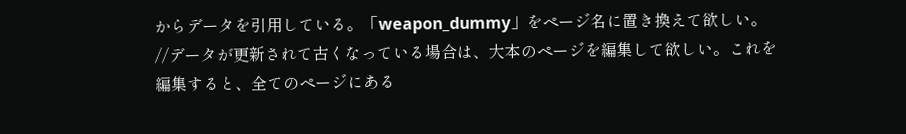からデータを引用している。「weapon_dummy」をページ名に置き換えて欲しい。
//データが更新されて古くなっている場合は、大本のページを編集して欲しい。これを編集すると、全てのページにある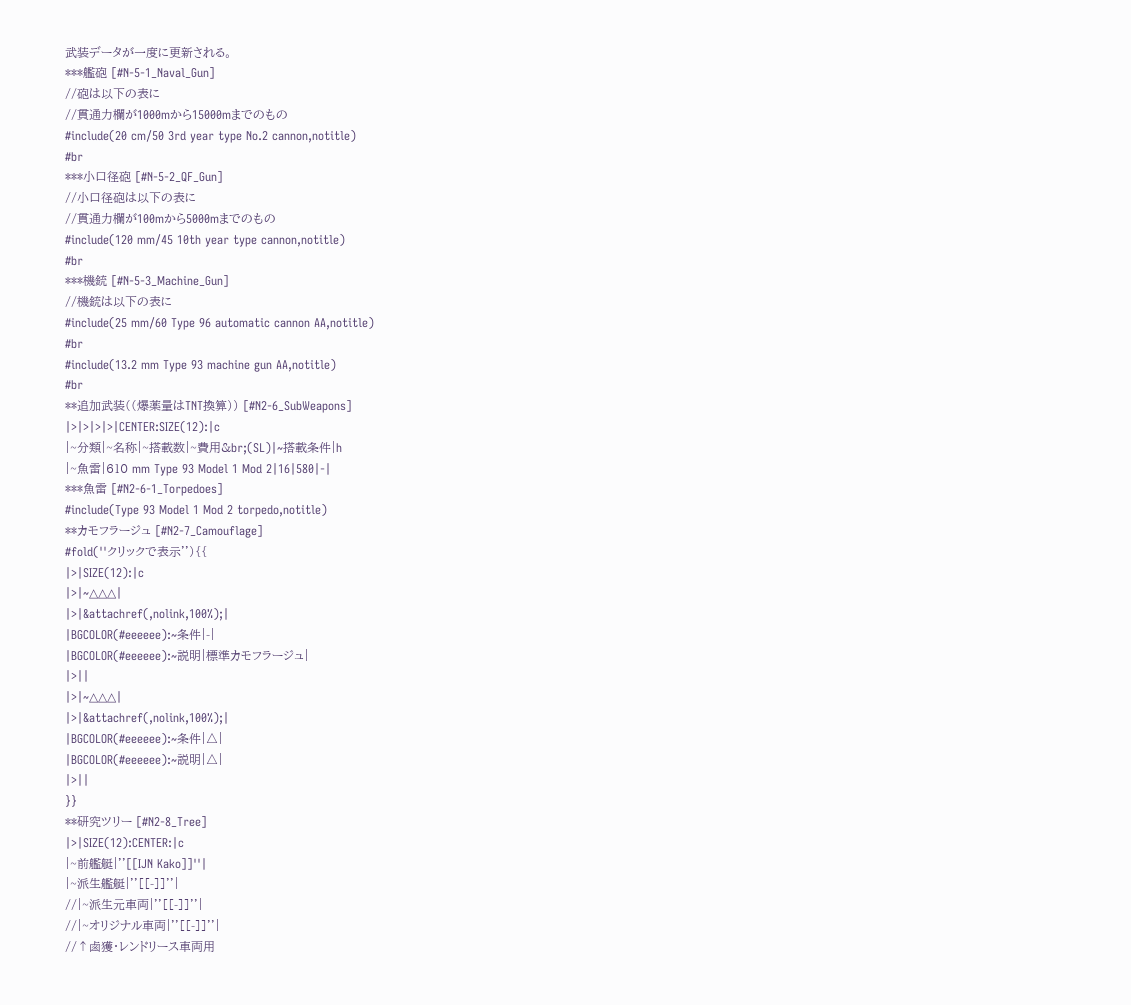武装データが一度に更新される。
***艦砲 [#N-5-1_Naval_Gun]
//砲は以下の表に
//貫通力欄が1000mから15000mまでのもの
#include(20 cm/50 3rd year type No.2 cannon,notitle)
#br
***小口径砲 [#N-5-2_QF_Gun]
//小口径砲は以下の表に
//貫通力欄が100mから5000mまでのもの
#include(120 mm/45 10th year type cannon,notitle)
#br
***機銃 [#N-5-3_Machine_Gun]
//機銃は以下の表に
#include(25 mm/60 Type 96 automatic cannon AA,notitle)
#br
#include(13.2 mm Type 93 machine gun AA,notitle)
#br
**追加武装((爆薬量はTNT換算)) [#N2-6_SubWeapons]
|>|>|>|>|CENTER:SIZE(12):|c
|~分類|~名称|~搭載数|~費用&br;(SL)|~搭載条件|h
|~魚雷|610 mm Type 93 Model 1 Mod 2|16|580|-|
***魚雷 [#N2-6-1_Torpedoes]
#include(Type 93 Model 1 Mod 2 torpedo,notitle)
**カモフラージュ [#N2-7_Camouflage]
#fold(''クリックで表示''){{
|>|SIZE(12):|c
|>|~△△△|
|>|&attachref(,nolink,100%);|
|BGCOLOR(#eeeeee):~条件|-|
|BGCOLOR(#eeeeee):~説明|標準カモフラージュ|
|>||
|>|~△△△|
|>|&attachref(,nolink,100%);|
|BGCOLOR(#eeeeee):~条件|△|
|BGCOLOR(#eeeeee):~説明|△|
|>||
}}
**研究ツリー [#N2-8_Tree]
|>|SIZE(12):CENTER:|c
|~前艦艇|''[[IJN Kako]]''|
|~派生艦艇|''[[-]]''|
//|~派生元車両|''[[-]]''|
//|~オリジナル車両|''[[-]]''|
//↑鹵獲・レンドリース車両用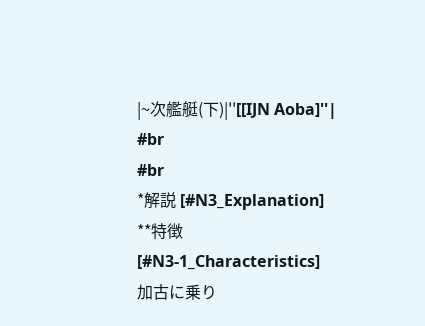|~次艦艇(下)|''[[IJN Aoba]''|
#br
#br
*解説 [#N3_Explanation]
**特徴 [#N3-1_Characteristics]
加古に乗り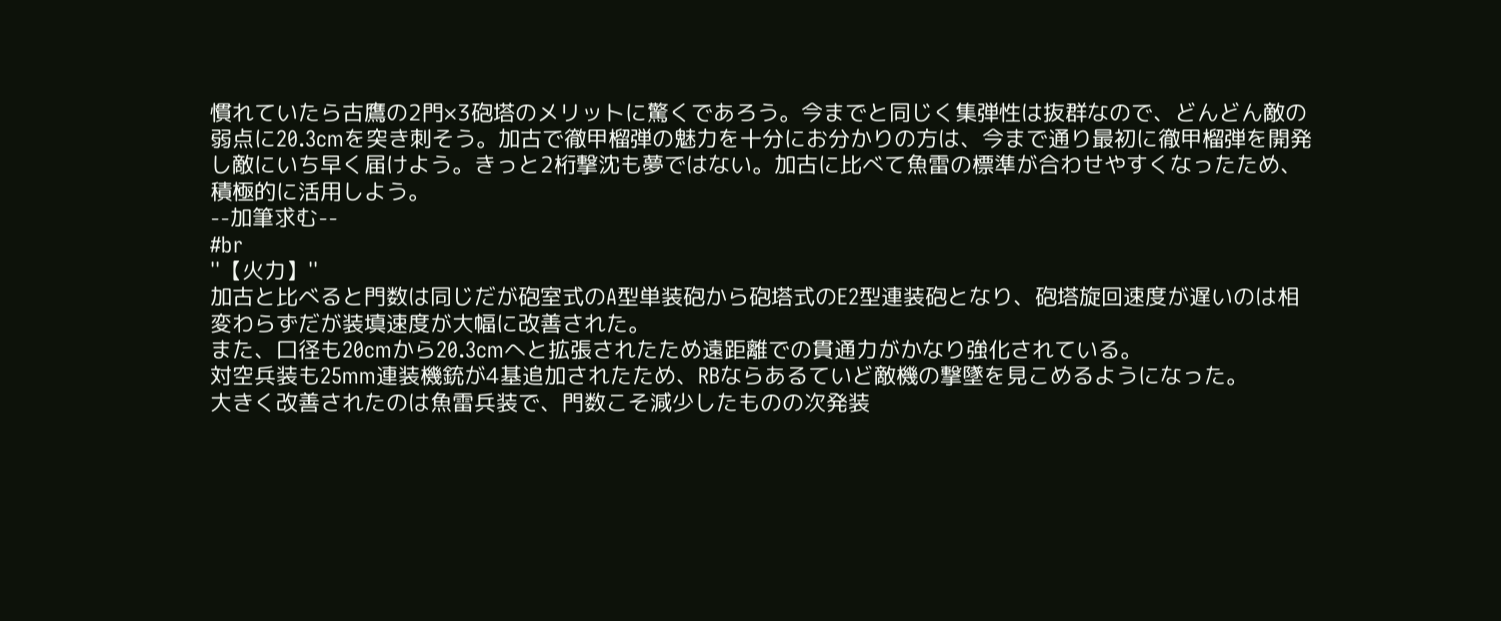慣れていたら古鷹の2門×3砲塔のメリットに驚くであろう。今までと同じく集弾性は抜群なので、どんどん敵の弱点に20.3cmを突き刺そう。加古で徹甲榴弾の魅力を十分にお分かりの方は、今まで通り最初に徹甲榴弾を開発し敵にいち早く届けよう。きっと2桁撃沈も夢ではない。加古に比べて魚雷の標準が合わせやすくなったため、積極的に活用しよう。
--加筆求む--
#br
''【火力】''
加古と比べると門数は同じだが砲室式のA型単装砲から砲塔式のE2型連装砲となり、砲塔旋回速度が遅いのは相変わらずだが装填速度が大幅に改善された。
また、口径も20cmから20.3cmへと拡張されたため遠距離での貫通力がかなり強化されている。
対空兵装も25mm連装機銃が4基追加されたため、RBならあるていど敵機の撃墜を見こめるようになった。
大きく改善されたのは魚雷兵装で、門数こそ減少したものの次発装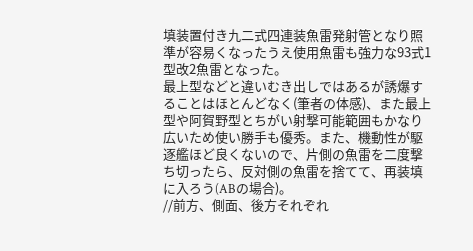填装置付き九二式四連装魚雷発射管となり照準が容易くなったうえ使用魚雷も強力な93式1型改2魚雷となった。
最上型などと違いむき出しではあるが誘爆することはほとんどなく(筆者の体感)、また最上型や阿賀野型とちがい射撃可能範囲もかなり広いため使い勝手も優秀。また、機動性が駆逐艦ほど良くないので、片側の魚雷を二度撃ち切ったら、反対側の魚雷を捨てて、再装填に入ろう(ABの場合)。
//前方、側面、後方それぞれ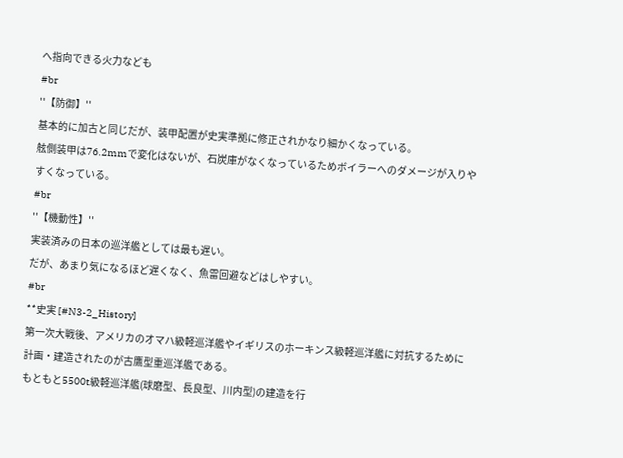へ指向できる火力なども
#br
''【防御】''
基本的に加古と同じだが、装甲配置が史実準拠に修正されかなり細かくなっている。
舷側装甲は76.2mmで変化はないが、石炭庫がなくなっているためボイラーへのダメージが入りやすくなっている。
#br
''【機動性】''
実装済みの日本の巡洋艦としては最も遅い。
だが、あまり気になるほど遅くなく、魚雷回避などはしやすい。
#br
**史実 [#N3-2_History]
第一次大戦後、アメリカのオマハ級軽巡洋艦やイギリスのホーキンス級軽巡洋艦に対抗するために計画・建造されたのが古鷹型重巡洋艦である。
もともと5500t級軽巡洋艦(球磨型、長良型、川内型)の建造を行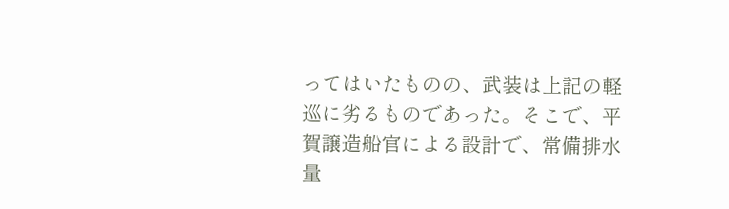ってはいたものの、武装は上記の軽巡に劣るものであった。そこで、平賀譲造船官による設計で、常備排水量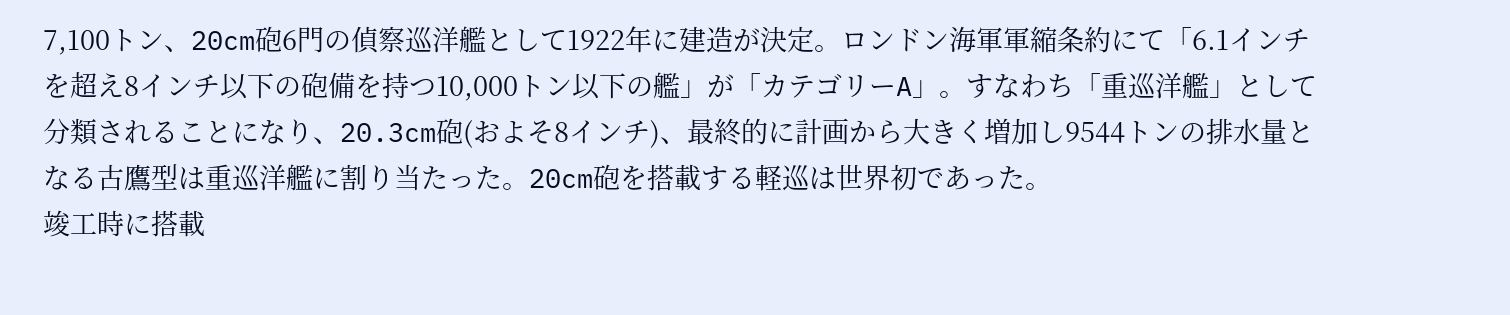7,100トン、20cm砲6門の偵察巡洋艦として1922年に建造が決定。ロンドン海軍軍縮条約にて「6.1インチを超え8インチ以下の砲備を持つ10,000トン以下の艦」が「カテゴリーA」。すなわち「重巡洋艦」として分類されることになり、20.3cm砲(およそ8インチ)、最終的に計画から大きく増加し9544トンの排水量となる古鷹型は重巡洋艦に割り当たった。20cm砲を搭載する軽巡は世界初であった。
竣工時に搭載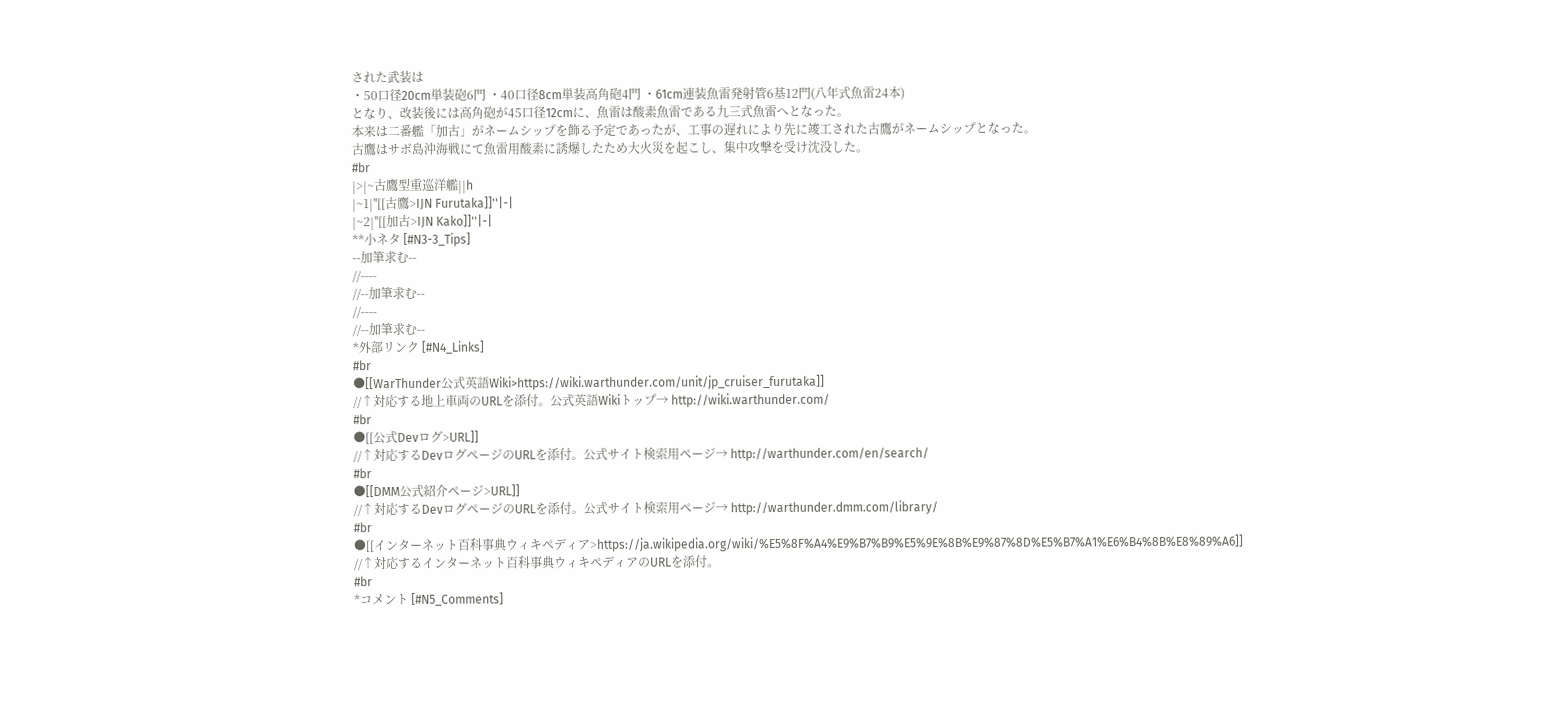された武装は
・50口径20cm単装砲6門 ・40口径8cm単装高角砲4門 ・61cm連装魚雷発射管6基12門(八年式魚雷24本)
となり、改装後には高角砲が45口径12cmに、魚雷は酸素魚雷である九三式魚雷へとなった。
本来は二番艦「加古」がネームシップを飾る予定であったが、工事の遅れにより先に竣工された古鷹がネームシップとなった。
古鷹はサボ島沖海戦にて魚雷用酸素に誘爆したため大火災を起こし、集中攻撃を受け沈没した。
#br
|>|~古鷹型重巡洋艦||h
|~1|''[[古鷹>IJN Furutaka]]''|-|
|~2|''[[加古>IJN Kako]]''|-|
**小ネタ [#N3-3_Tips]
--加筆求む--
//----
//--加筆求む--
//----
//--加筆求む--
*外部リンク [#N4_Links]
#br
●[[WarThunder公式英語Wiki>https://wiki.warthunder.com/unit/jp_cruiser_furutaka]]
//↑対応する地上車両のURLを添付。公式英語Wikiトップ→ http://wiki.warthunder.com/
#br
●[[公式Devログ>URL]]
//↑対応するDevログページのURLを添付。公式サイト検索用ページ→ http://warthunder.com/en/search/
#br
●[[DMM公式紹介ページ>URL]]
//↑対応するDevログページのURLを添付。公式サイト検索用ページ→ http://warthunder.dmm.com/library/
#br
●[[インターネット百科事典ウィキペディア>https://ja.wikipedia.org/wiki/%E5%8F%A4%E9%B7%B9%E5%9E%8B%E9%87%8D%E5%B7%A1%E6%B4%8B%E8%89%A6]]
//↑対応するインターネット百科事典ウィキペディアのURLを添付。
#br
*コメント [#N5_Comments]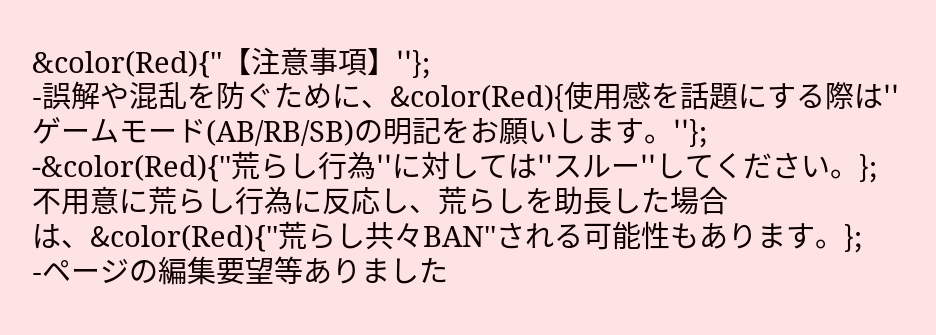&color(Red){''【注意事項】''};
-誤解や混乱を防ぐために、&color(Red){使用感を話題にする際は''ゲームモード(AB/RB/SB)の明記をお願いします。''};
-&color(Red){''荒らし行為''に対しては''スルー''してください。};不用意に荒らし行為に反応し、荒らしを助長した場合は、&color(Red){''荒らし共々BAN''される可能性もあります。};
-ページの編集要望等ありました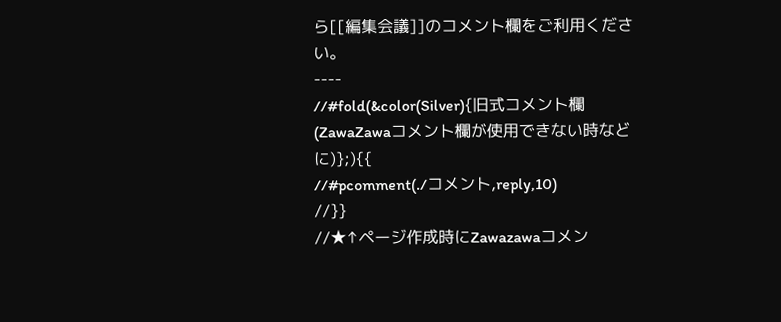ら[[編集会議]]のコメント欄をご利用ください。
----
//#fold(&color(Silver){旧式コメント欄(ZawaZawaコメント欄が使用できない時などに)};){{
//#pcomment(./コメント,reply,10)
//}}
//★↑ページ作成時にZawazawaコメン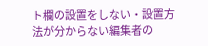ト欄の設置をしない・設置方法が分からない編集者の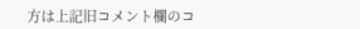方は上記旧コメント欄のコ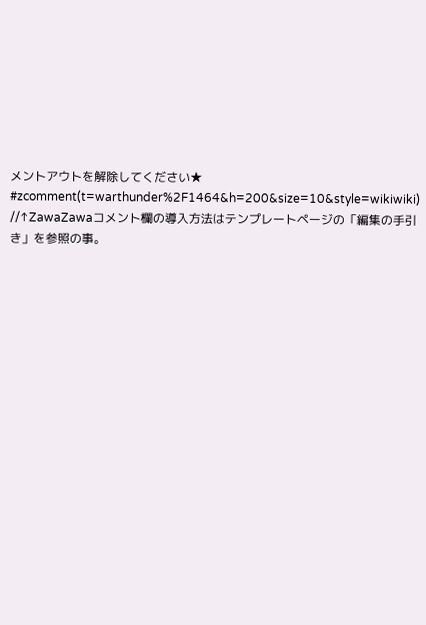メントアウトを解除してください★
#zcomment(t=warthunder%2F1464&h=200&size=10&style=wikiwiki)
//↑ZawaZawaコメント欄の導入方法はテンプレートページの「編集の手引き」を参照の事。